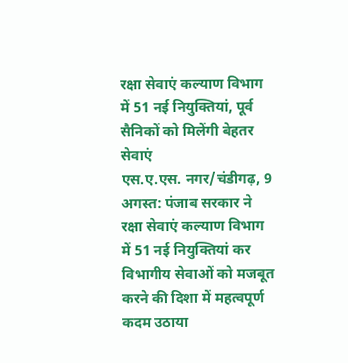रक्षा सेवाएं कल्याण विभाग में 51 नई नियुक्तियां, पूर्व सैनिकों को मिलेंगी बेहतर सेवाएं
एस.ए.एस. नगर/चंडीगढ़, 9 अगस्त: पंजाब सरकार ने रक्षा सेवाएं कल्याण विभाग में 51 नई नियुक्तियां कर विभागीय सेवाओं को मजबूत करने की दिशा में महत्वपूर्ण कदम उठाया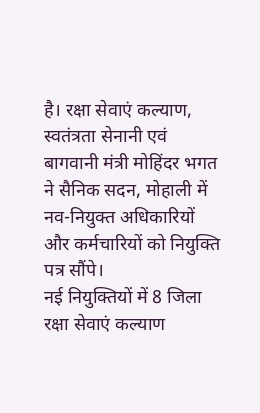है। रक्षा सेवाएं कल्याण, स्वतंत्रता सेनानी एवं बागवानी मंत्री मोहिंदर भगत ने सैनिक सदन, मोहाली में नव-नियुक्त अधिकारियों और कर्मचारियों को नियुक्ति पत्र सौंपे।
नई नियुक्तियों में 8 जिला रक्षा सेवाएं कल्याण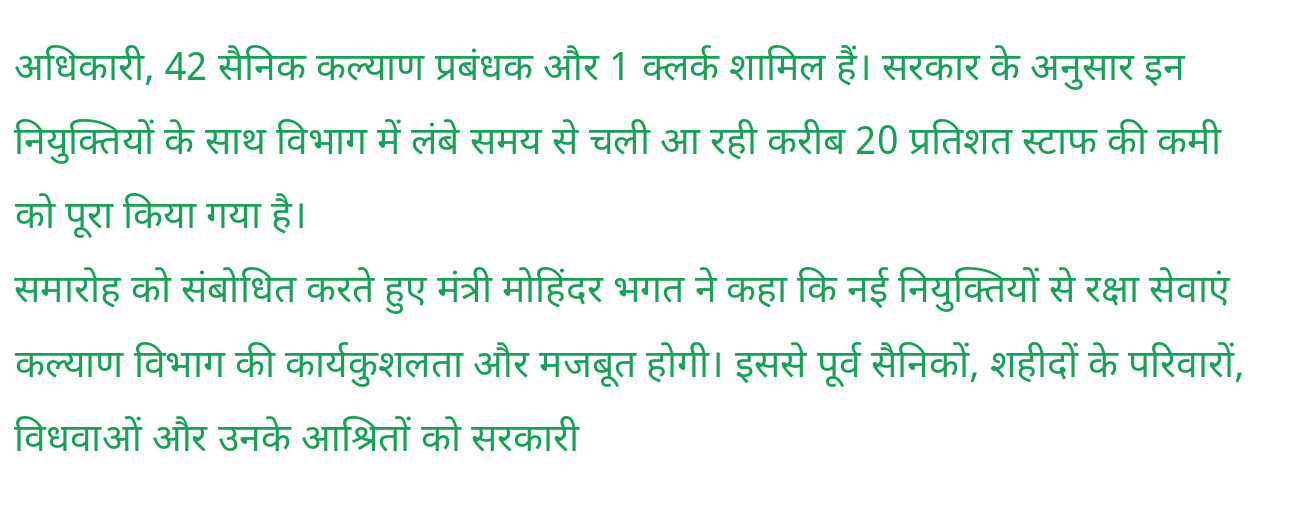अधिकारी, 42 सैनिक कल्याण प्रबंधक और 1 क्लर्क शामिल हैं। सरकार के अनुसार इन नियुक्तियों के साथ विभाग में लंबे समय से चली आ रही करीब 20 प्रतिशत स्टाफ की कमी को पूरा किया गया है।
समारोह को संबोधित करते हुए मंत्री मोहिंदर भगत ने कहा कि नई नियुक्तियों से रक्षा सेवाएं कल्याण विभाग की कार्यकुशलता और मजबूत होगी। इससे पूर्व सैनिकों, शहीदों के परिवारों, विधवाओं और उनके आश्रितों को सरकारी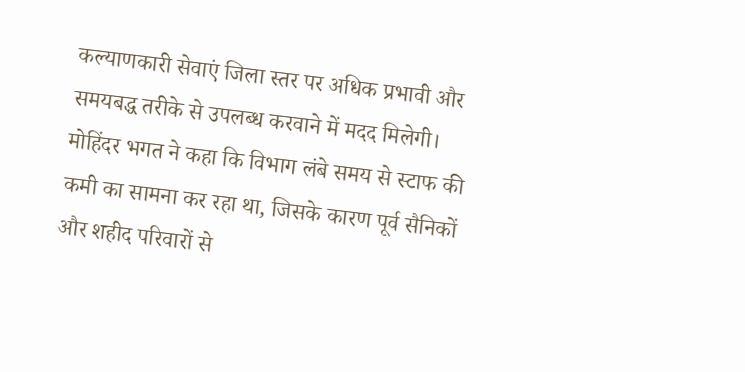कल्याणकारी सेवाएं जिला स्तर पर अधिक प्रभावी और समयबद्ध तरीके से उपलब्ध करवाने में मदद मिलेगी।
मोहिंदर भगत ने कहा कि विभाग लंबे समय से स्टाफ की कमी का सामना कर रहा था, जिसके कारण पूर्व सैनिकों और शहीद परिवारों से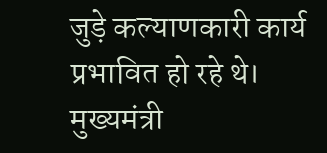जुड़े कल्याणकारी कार्य प्रभावित हो रहे थे। मुख्यमंत्री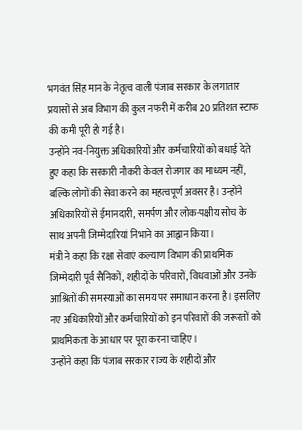भगवंत सिंह मान के नेतृत्व वाली पंजाब सरकार के लगातार प्रयासों से अब विभाग की कुल नफरी में करीब 20 प्रतिशत स्टाफ की कमी पूरी हो गई है।
उन्होंने नव-नियुक्त अधिकारियों और कर्मचारियों को बधाई देते हुए कहा कि सरकारी नौकरी केवल रोजगार का माध्यम नहीं, बल्कि लोगों की सेवा करने का महत्वपूर्ण अवसर है। उन्होंने अधिकारियों से ईमानदारी, समर्पण और लोक-पक्षीय सोच के साथ अपनी जिम्मेदारियां निभाने का आह्वान किया।
मंत्री ने कहा कि रक्षा सेवाएं कल्याण विभाग की प्राथमिक जिम्मेदारी पूर्व सैनिकों, शहीदों के परिवारों, विधवाओं और उनके आश्रितों की समस्याओं का समय पर समाधान करना है। इसलिए नए अधिकारियों और कर्मचारियों को इन परिवारों की जरूरतों को प्राथमिकता के आधार पर पूरा करना चाहिए।
उन्होंने कहा कि पंजाब सरकार राज्य के शहीदों और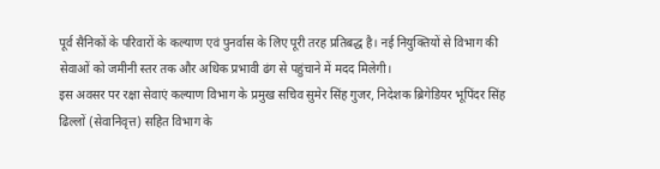पूर्व सैनिकों के परिवारों के कल्याण एवं पुनर्वास के लिए पूरी तरह प्रतिबद्ध है। नई नियुक्तियों से विभाग की सेवाओं को जमीनी स्तर तक और अधिक प्रभावी ढंग से पहुंचाने में मदद मिलेगी।
इस अवसर पर रक्षा सेवाएं कल्याण विभाग के प्रमुख सचिव सुमेर सिंह गुजर, निदेशक ब्रिगेडियर भूपिंदर सिंह ढिल्लों (सेवानिवृत्त) सहित विभाग के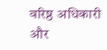वरिष्ठ अधिकारी और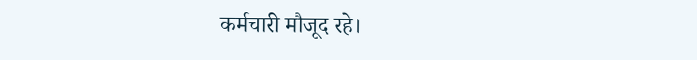कर्मचारी मौजूद रहे।